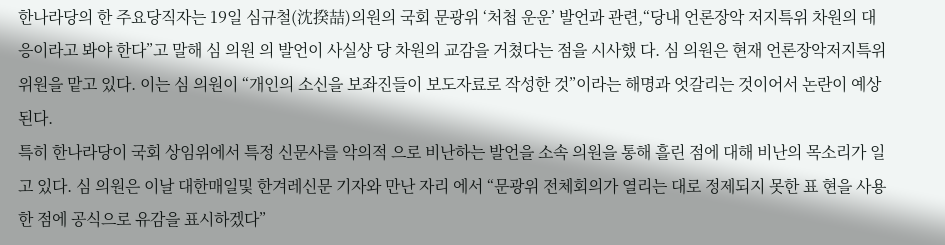한나라당의 한 주요당직자는 19일 심규철(沈揆喆)의원의 국회 문광위 ‘처첩 운운’ 발언과 관련,“당내 언론장악 저지특위 차원의 대응이라고 봐야 한다”고 말해 심 의원 의 발언이 사실상 당 차원의 교감을 거쳤다는 점을 시사했 다. 심 의원은 현재 언론장악저지특위 위원을 맡고 있다. 이는 심 의원이 “개인의 소신을 보좌진들이 보도자료로 작성한 것”이라는 해명과 엇갈리는 것이어서 논란이 예상 된다.
특히 한나라당이 국회 상임위에서 특정 신문사를 악의적 으로 비난하는 발언을 소속 의원을 통해 흘린 점에 대해 비난의 목소리가 일고 있다. 심 의원은 이날 대한매일및 한겨레신문 기자와 만난 자리 에서 “문광위 전체회의가 열리는 대로 정제되지 못한 표 현을 사용한 점에 공식으로 유감을 표시하겠다”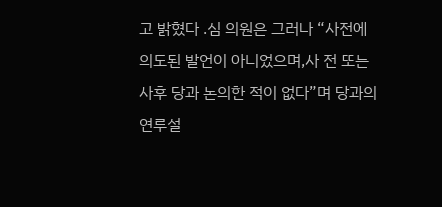고 밝혔다 .심 의원은 그러나 “사전에 의도된 발언이 아니었으며,사 전 또는 사후 당과 논의한 적이 없다”며 당과의 연루설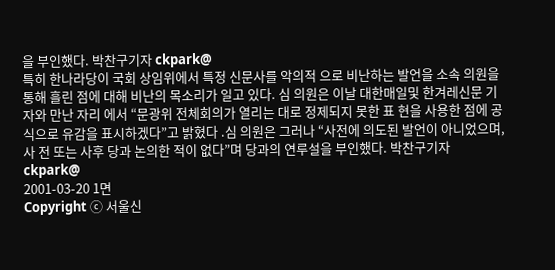을 부인했다. 박찬구기자 ckpark@
특히 한나라당이 국회 상임위에서 특정 신문사를 악의적 으로 비난하는 발언을 소속 의원을 통해 흘린 점에 대해 비난의 목소리가 일고 있다. 심 의원은 이날 대한매일및 한겨레신문 기자와 만난 자리 에서 “문광위 전체회의가 열리는 대로 정제되지 못한 표 현을 사용한 점에 공식으로 유감을 표시하겠다”고 밝혔다 .심 의원은 그러나 “사전에 의도된 발언이 아니었으며,사 전 또는 사후 당과 논의한 적이 없다”며 당과의 연루설을 부인했다. 박찬구기자 ckpark@
2001-03-20 1면
Copyright ⓒ 서울신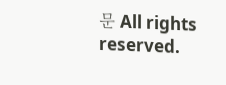문 All rights reserved.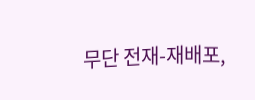무단 전재-재배포,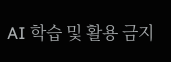AI 학습 및 활용 금지